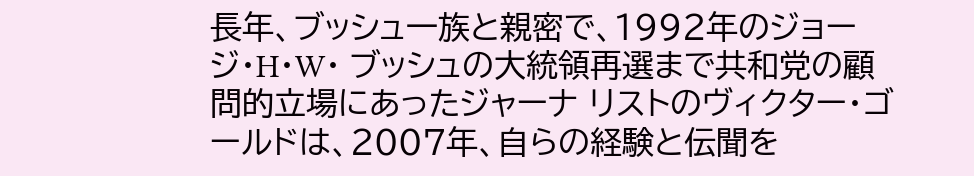長年、ブッシュ一族と親密で、1992年のジョージ・H・W・ ブッシュの大統領再選まで共和党の顧問的立場にあったジャーナ リストのヴィクター・ゴールドは、2007年、自らの経験と伝聞を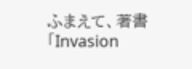ふまえて、著書「Invasion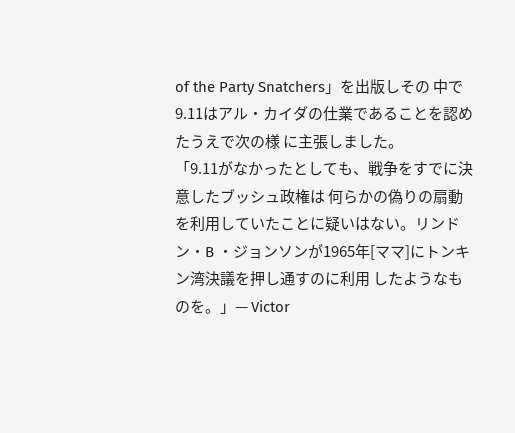of the Party Snatchers」を出版しその 中で9.11はアル・カイダの仕業であることを認めたうえで次の様 に主張しました。
「9.11がなかったとしても、戦争をすでに決意したブッシュ政権は 何らかの偽りの扇動を利用していたことに疑いはない。リンドン・B ・ジョンソンが1965年[ママ]にトンキン湾決議を押し通すのに利用 したようなものを。」— Victor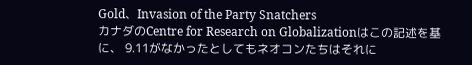Gold、Invasion of the Party Snatchers
カナダのCentre for Research on Globalizationはこの記述を基に、 9.11がなかったとしてもネオコンたちはそれに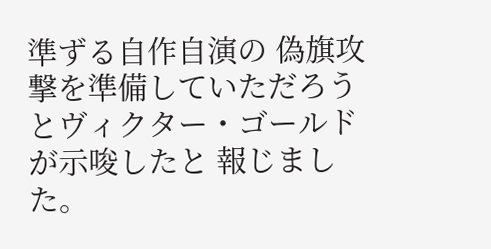準ずる自作自演の 偽旗攻撃を準備していただろうとヴィクター・ゴールドが示唆したと 報じました。